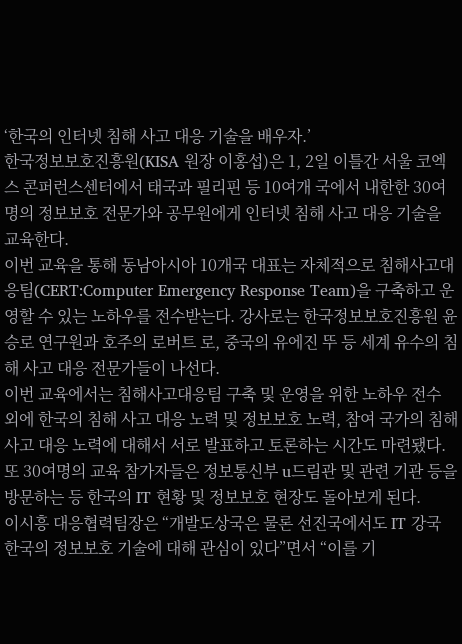‘한국의 인터넷 침해 사고 대응 기술을 배우자.’
한국정보보호진흥원(KISA 원장 이홍섭)은 1, 2일 이틀간 서울 코엑스 콘퍼런스센터에서 태국과 필리핀 등 10여개 국에서 내한한 30여명의 정보보호 전문가와 공무원에게 인터넷 침해 사고 대응 기술을 교육한다.
이번 교육을 통해 동남아시아 10개국 대표는 자체적으로 침해사고대응팀(CERT:Computer Emergency Response Team)을 구축하고 운영할 수 있는 노하우를 전수받는다. 강사로는 한국정보보호진흥원 윤승로 연구원과 호주의 로버트 로, 중국의 유에진 뚜 등 세계 유수의 침해 사고 대응 전문가들이 나선다.
이번 교육에서는 침해사고대응팀 구축 및 운영을 위한 노하우 전수 외에 한국의 침해 사고 대응 노력 및 정보보호 노력, 참여 국가의 침해 사고 대응 노력에 대해서 서로 발표하고 토론하는 시간도 마련됐다. 또 30여명의 교육 참가자들은 정보통신부 u드림관 및 관련 기관 등을 방문하는 등 한국의 IT 현황 및 정보보호 현장도 돌아보게 된다.
이시흥 대응협력팀장은 “개발도상국은 물론 선진국에서도 IT 강국 한국의 정보보호 기술에 대해 관심이 있다”면서 “이를 기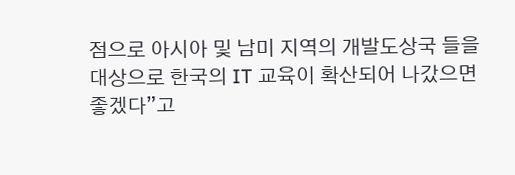점으로 아시아 및 남미 지역의 개발도상국 들을 대상으로 한국의 IT 교육이 확산되어 나갔으면 좋겠다”고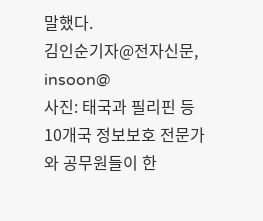말했다.
김인순기자@전자신문, insoon@
사진: 태국과 필리핀 등 10개국 정보보호 전문가와 공무원들이 한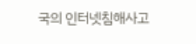국의 인터넷침해사고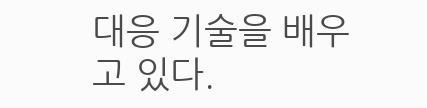대응 기술을 배우고 있다.